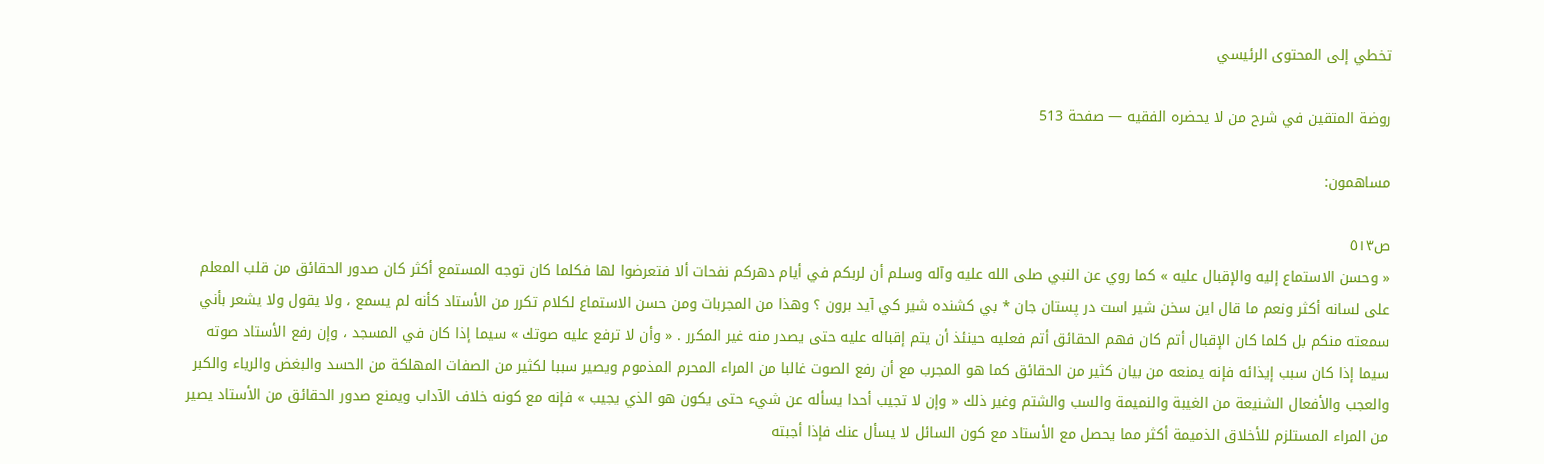تخطي إلى المحتوى الرئيسي

روضة المتقين في شرح من لا يحضره الفقيه — صفحة 513

مساهمون:

ص٥١٣
« وحسن الاستماع إليه والإقبال عليه » كما روي عن النبي صلى الله عليه وآله وسلم أن لربكم في أيام دهركم نفحات ألا فتعرضوا لها فكلما كان توجه المستمع أكثر كان صدور الحقائق من قلب المعلم على لسانه أكثر ونعم ما قال اين سخن شير است در پستان جان * بي كشنده شير كي آيد برون ؟ وهذا من المجربات ومن حسن الاستماع لكلام تكرر من الأستاد كأنه لم يسمع ، ولا يقول ولا يشعر بأني سمعته منكم بل كلما كان الإقبال أتم كان فهم الحقائق أتم فعليه حينئذ أن يتم إقباله عليه حتى يصدر منه غير المكرر . « وأن لا ترفع عليه صوتك » سيما إذا كان في المسجد ، وإن رفع الأستاد صوته سيما إذا كان سبب إيذائه فإنه يمنعه من بيان كثير من الحقائق كما هو المجرب مع أن رفع الصوت غالبا من المراء المحرم المذموم ويصير سببا لكثير من الصفات المهلكة من الحسد والبغض والرياء والكبر والعجب والأفعال الشنيعة من الغيبة والنميمة والسب والشتم وغير ذلك « وإن لا تجيب أحدا يسأله عن شيء حتى يكون هو الذي يجيب » فإنه مع كونه خلاف الآداب ويمنع صدور الحقائق من الأستاد يصير من المراء المستلزم للأخلاق الذميمة أكثر مما يحصل مع الأستاد مع كون السائل لا يسأل عنك فإذا أجبته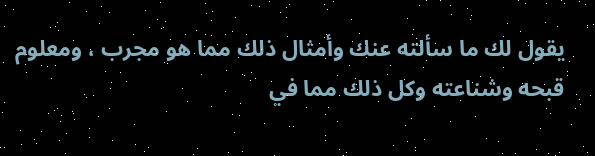يقول لك ما سألته عنك وأمثال ذلك مما هو مجرب ، ومعلوم قبحه وشناعته وكل ذلك مما في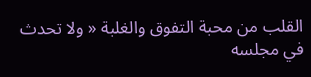القلب من محبة التفوق والغلبة « ولا تحدث في مجلسه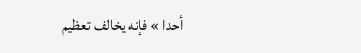أحدا » فإنه يخالف تعظيم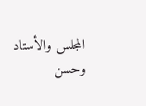المجلس والأستاد وحسن